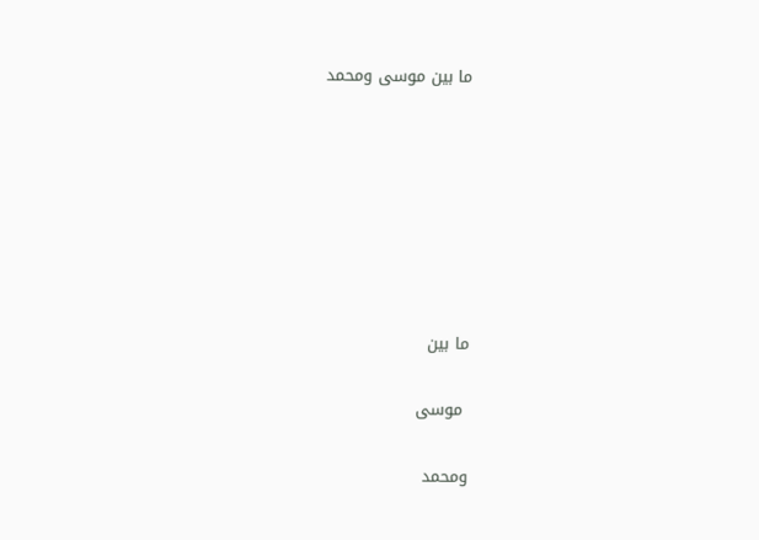ما بين موسى ومحمد







ما بين

 موسى

ومحمد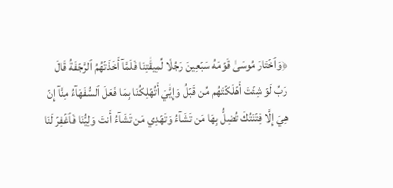﴿وَٱخۡتَارَ مُوسَىٰ قَوۡمَهُ سَبۡعِينَ رَجُلٗا لِّمِيقَٰتِنَا فَلَمَّآ أَخَذَتۡهُمُ ٱلرَّجۡفَةُ قَالَ رَبِّ لَوۡ شِئۡتَ أَهۡلَكۡتَهُم مِّن قَبۡلُ وَإِيَّٰيَ أَتُهۡلِكُنَا بِمَا فَعَلَ ٱلسُّفَهَآءُ مِنَّآ إِنۡ هِيَ إِلَّا فِتۡنَتُكَ تُضِلُّ بِهَا مَن تَشَآءُ وَتَهۡدِي مَن تَشَآءُ أَنتَ وَلِيُّنَا فَٱغۡفِرۡ لَنَا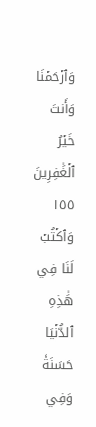وَٱرۡحَمۡنَا وَأَنتَ خَيۡرُ ٱلۡغَٰفِرِينَ ١٥٥ وَٱكۡتُبۡ لَنَا فِي هَٰذِهِ ٱلدُّنۡيَا حَسَنَةٗ وَفِي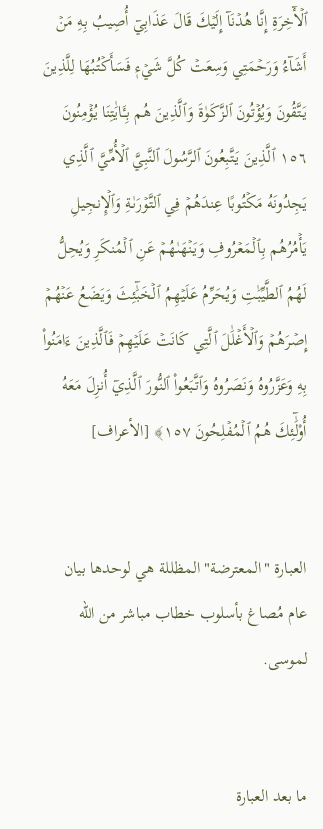ٱلۡأٓخِرَةِ إِنَّا هُدۡنَآ إِلَيۡكَ قَالَ عَذَابِيٓ أُصِيبُ بِهِ مَنۡ أَشَآءُ وَرَحۡمَتِي وَسِعَتۡ كُلَّ شَيۡءٖ فَسَأَكۡتُبُهَا لِلَّذِينَ يَتَّقُونَ وَيُؤۡتُونَ ٱلزَّكَوٰةَ وَٱلَّذِينَ هُم بِـَٔايَٰتِنَا يُؤۡمِنُونَ ١٥٦ ٱلَّذِينَ يَتَّبِعُونَ ٱلرَّسُولَ ٱلنَّبِيَّ ٱلۡأُمِّيَّ ٱلَّذِي يَجِدُونَهُ مَكۡتُوبًا عِندَهُمۡ فِي ٱلتَّوۡرَىٰةِ وَٱلۡإِنجِيلِ يَأۡمُرُهُم بِٱلۡمَعۡرُوفِ وَيَنۡهَىٰهُمۡ عَنِ ٱلۡمُنكَرِ وَيُحِلُّ لَهُمُ ٱلطَّيِّبَٰتِ وَيُحَرِّمُ عَلَيۡهِمُ ٱلۡخَبَٰٓئِثَ وَيَضَعُ عَنۡهُمۡ إِصۡرَهُمۡ وَٱلۡأَغۡلَٰلَ ٱلَّتِي كَانَتۡ عَلَيۡهِمۡ فَٱلَّذِينَ ءَامَنُواْ بِهِ وَعَزَّرُوهُ وَنَصَرُوهُ وَٱتَّبَعُواْ ٱلنُّورَ ٱلَّذِيٓ أُنزِلَ مَعَهُ أُوْلَٰٓئِكَ هُمُ ٱلۡمُفۡلِحُونَ ١٥٧﴾ [الأعراف]


العبارة "المعترضة" المظللة هي لوحدها بيان عام مُصاغ بأسلوب خطاب مباشر من الله لموسى.


ما بعد العبارة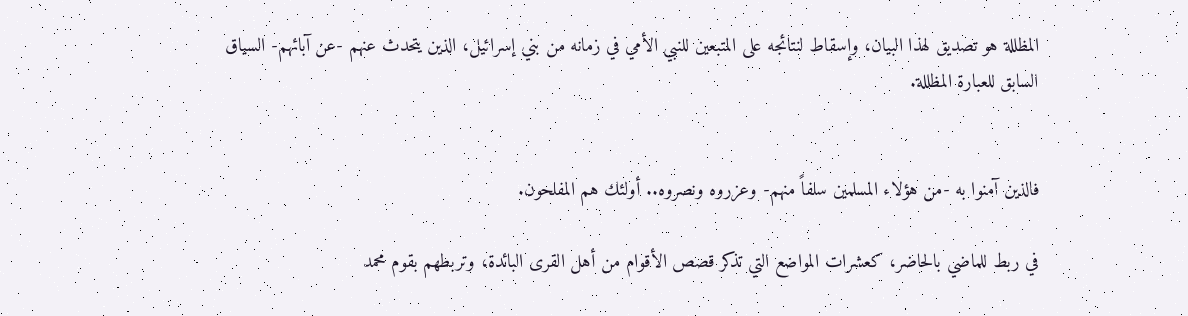المظللة هو تصديق لهذا البيان، وإسقاط لنتائجه على المتبعين للنبي الأمي في زمانه من بني إسرائيل، الذين يتحدث عنهم -عن آبائهم- السياق السابق للعبارة المظللة.


فالذين آمنوا به -من هؤلاء المسلمين سلفاً منهم- وعزروه ونصروه.. أولئك هم المفلحون.

في ربط للماضي بالحاضر، كعشرات المواضع التي تذكر قصص الأقوام من أهل القرى البائدة، وتربطهم بقوم محمد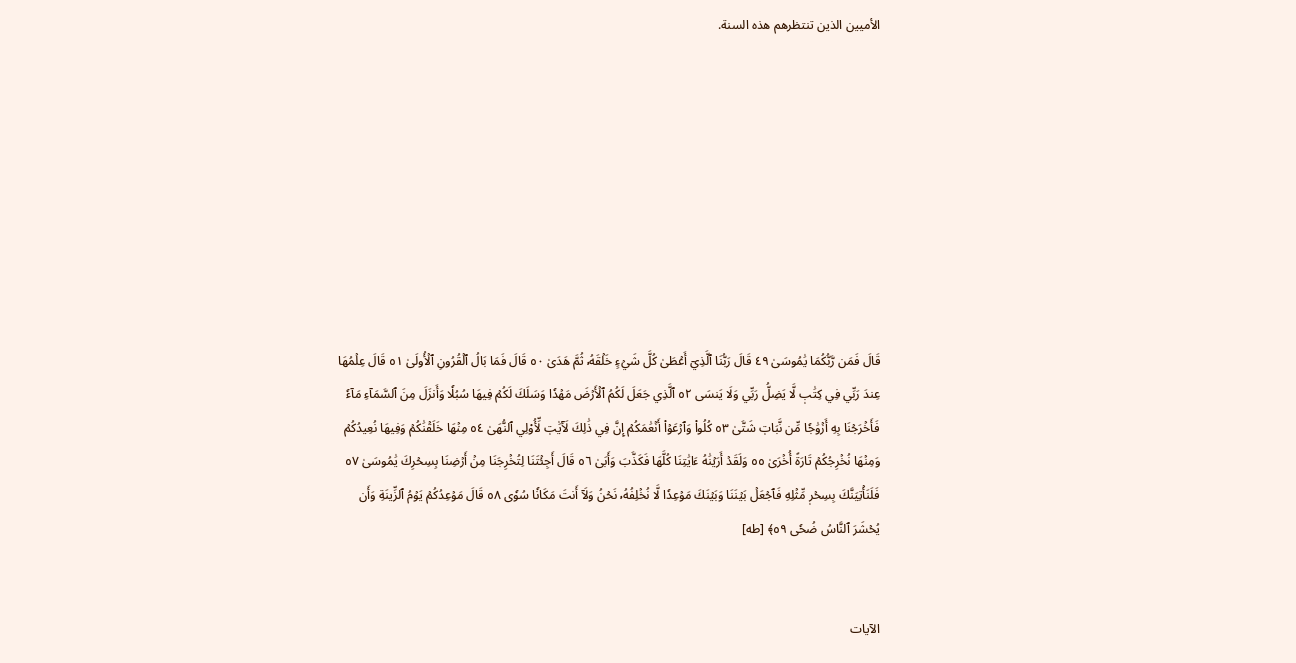الأميين الذين تنتظرهم هذه السنة.









قَالَ فَمَن رَّبُّكُمَا يَٰمُوسَىٰ ٤٩ قَالَ رَبُّنَا ٱلَّذِيٓ أَعۡطَىٰ كُلَّ شَيۡءٍ خَلۡقَهُۥ ثُمَّ هَدَىٰ ٥٠ قَالَ فَمَا بَالُ ٱلۡقُرُونِ ٱلۡأُولَىٰ ٥١ قَالَ عِلۡمُهَا عِندَ رَبِّي فِي كِتَٰبٖ لَّا يَضِلُّ رَبِّي وَلَا يَنسَى ٥٢ ٱلَّذِي جَعَلَ لَكُمُ ٱلۡأَرۡضَ مَهۡدٗا وَسَلَكَ لَكُمۡ فِيهَا سُبُلٗا وَأَنزَلَ مِنَ ٱلسَّمَآءِ مَآءٗ فَأَخۡرَجۡنَا بِهِ أَزۡوَٰجٗا مِّن نَّبَاتٖ شَتَّىٰ ٥٣ كُلُواْ وَٱرۡعَوۡاْ أَنۡعَٰمَكُمۡ إِنَّ فِي ذَٰلِكَ لَأٓيَٰتٖ لِّأُوْلِي ٱلنُّهَىٰ ٥٤ مِنۡهَا خَلَقۡنَٰكُمۡ وَفِيهَا نُعِيدُكُمۡ وَمِنۡهَا نُخۡرِجُكُمۡ تَارَةً أُخۡرَىٰ ٥٥ وَلَقَدۡ أَرَيۡنَٰهُ ءَايَٰتِنَا كُلَّهَا فَكَذَّبَ وَأَبَىٰ ٥٦ قَالَ أَجِئۡتَنَا لِتُخۡرِجَنَا مِنۡ أَرۡضِنَا بِسِحۡرِكَ يَٰمُوسَىٰ ٥٧ فَلَنَأۡتِيَنَّكَ بِسِحۡرٖ مِّثۡلِهِ فَٱجۡعَلۡ بَيۡنَنَا وَبَيۡنَكَ مَوۡعِدٗا لَّا نُخۡلِفُهُۥ نَحۡنُ وَلَآ أَنتَ مَكَانٗا سُوٗى ٥٨ قَالَ مَوۡعِدُكُمۡ يَوۡمُ ٱلزِّينَةِ وَأَن يُحۡشَرَ ٱلنَّاسُ ضُحٗى ٥٩﴾ [طه]


الآيات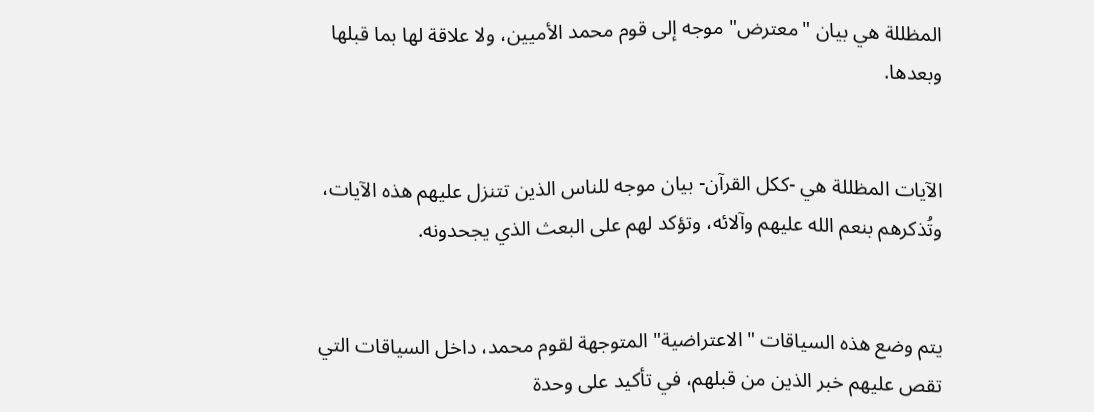المظللة هي بيان "معترض" موجه إلى قوم محمد الأميين، ولا علاقة لها بما قبلها وبعدها.


الآيات المظللة هي -ككل القرآن- بيان موجه للناس الذين تتنزل عليهم هذه الآيات، وتُذكرهم بنعم الله عليهم وآلائه، وتؤكد لهم على البعث الذي يجحدونه.


يتم وضع هذه السياقات "الاعتراضية" المتوجهة لقوم محمد، داخل السياقات التي تقص عليهم خبر الذين من قبلهم، في تأكيد على وحدة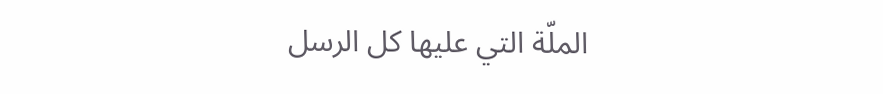الملّة التي عليها كل الرسل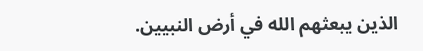الذين يبعثهم الله في أرض النبيين.